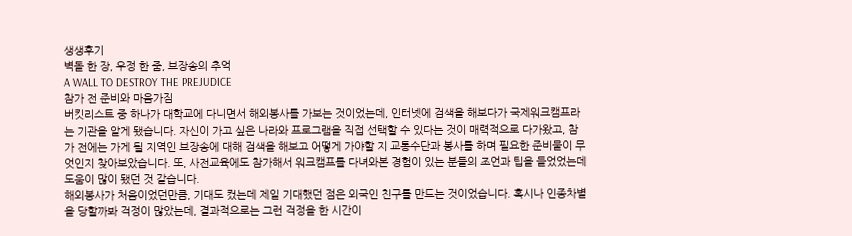생생후기
벽돌 한 장, 우정 한 줌, 브장송의 추억
A WALL TO DESTROY THE PREJUDICE
참가 전 준비와 마음가짐
버킷리스트 중 하나가 대학교에 다니면서 해외봉사를 가보는 것이었는데, 인터넷에 검색을 해보다가 국제워크캠프라는 기관을 알게 됐습니다. 자신이 가고 싶은 나라와 프로그램을 직접 선택할 수 있다는 것이 매력적으로 다가왔고, 참가 전에는 가게 될 지역인 브장송에 대해 검색을 해보고 어떻게 가야할 지 교통수단과 봉사를 하며 필요한 준비물이 무엇인지 찾아보았습니다. 또, 사전교육에도 참가해서 워크캠프를 다녀와본 경험이 있는 분들의 조언과 팁을 들었었는데 도움이 많이 됐던 것 같습니다.
해외봉사가 처음이었던만큼, 기대도 컸는데 제일 기대했던 점은 외국인 친구를 만드는 것이었습니다. 혹시나 인종차별을 당할까봐 걱정이 많았는데, 결과적으로는 그런 걱정을 한 시간이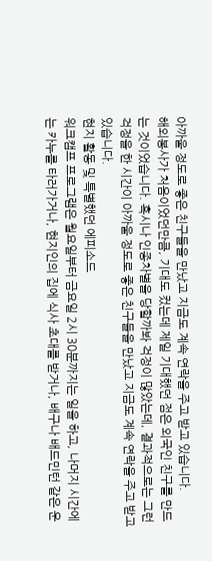아까울 정도로 좋은 친구들을 만났고 지금도 계속 연락을 주고 받고 있습니다.
해외봉사가 처음이었던만큼, 기대도 컸는데 제일 기대했던 점은 외국인 친구를 만드는 것이었습니다. 혹시나 인종차별을 당할까봐 걱정이 많았는데, 결과적으로는 그런 걱정을 한 시간이 아까울 정도로 좋은 친구들을 만났고 지금도 계속 연락을 주고 받고 있습니다.
현지 활동 및 특별했던 에피소드
워크캠프 프로그램은 월요일부터 금요일 2시 30분까지는 일을 하고, 나머지 시간에는 카누를 타러가거나, 현지인의 집에 식사 초대를 받거나, 배구나 배드민턴 같은 운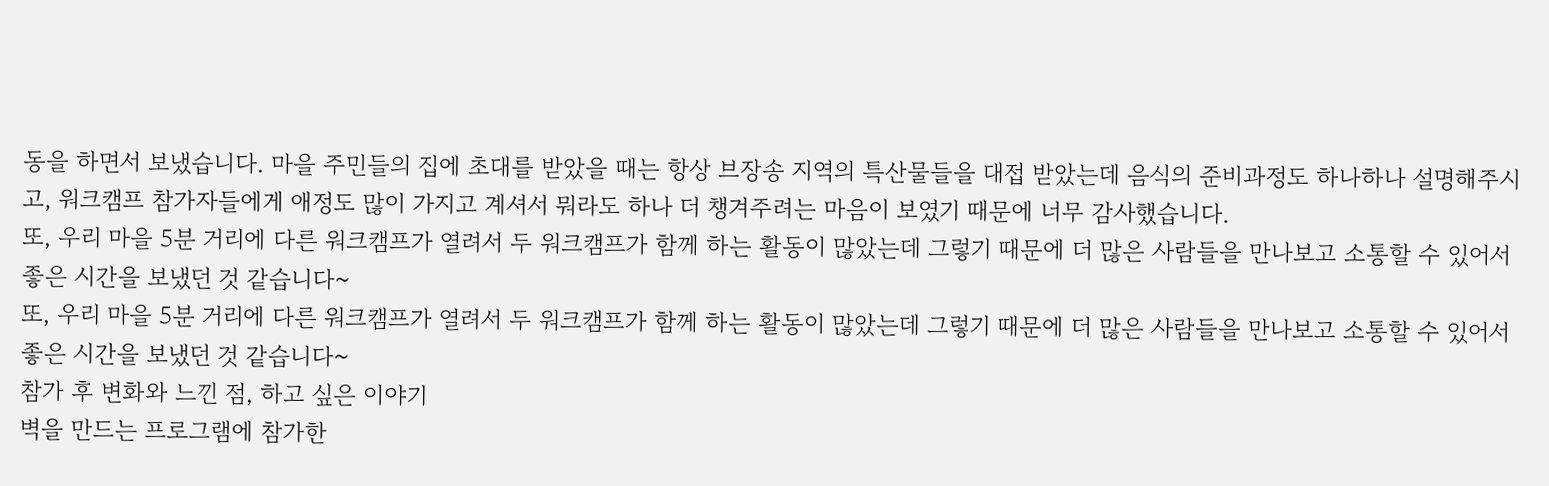동을 하면서 보냈습니다. 마을 주민들의 집에 초대를 받았을 때는 항상 브장송 지역의 특산물들을 대접 받았는데 음식의 준비과정도 하나하나 설명해주시고, 워크캠프 참가자들에게 애정도 많이 가지고 계셔서 뭐라도 하나 더 챙겨주려는 마음이 보였기 때문에 너무 감사했습니다.
또, 우리 마을 5분 거리에 다른 워크캠프가 열려서 두 워크캠프가 함께 하는 활동이 많았는데 그렇기 때문에 더 많은 사람들을 만나보고 소통할 수 있어서 좋은 시간을 보냈던 것 같습니다~
또, 우리 마을 5분 거리에 다른 워크캠프가 열려서 두 워크캠프가 함께 하는 활동이 많았는데 그렇기 때문에 더 많은 사람들을 만나보고 소통할 수 있어서 좋은 시간을 보냈던 것 같습니다~
참가 후 변화와 느낀 점, 하고 싶은 이야기
벽을 만드는 프로그램에 참가한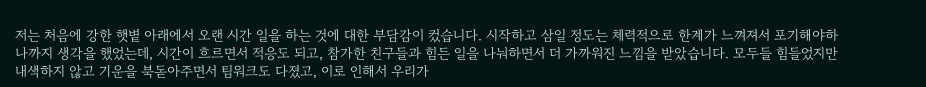저는 처음에 강한 햇볕 아래에서 오랜 시간 일을 하는 것에 대한 부담감이 컸습니다. 시작하고 삼일 정도는 체력적으로 한계가 느껴져서 포기해야하나까지 생각을 했었는데, 시간이 흐르면서 적응도 되고, 참가한 친구들과 힘든 일을 나눠하면서 더 가까워진 느낌을 받았습니다. 모두들 힘들었지만 내색하지 않고 기운을 북돋아주면서 팀워크도 다졌고, 이로 인해서 우리가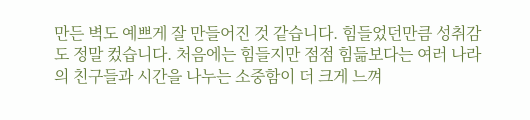만든 벽도 예쁘게 잘 만들어진 것 같습니다. 힘들었던만큼 성취감도 정말 컸습니다. 처음에는 힘들지만 점점 힘듦보다는 여러 나라의 친구들과 시간을 나누는 소중함이 더 크게 느껴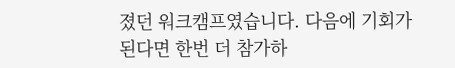졌던 워크캠프였습니다. 다음에 기회가 된다면 한번 더 참가하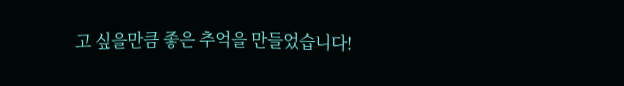고 싶을만큼 좋은 추억을 만들었습니다!